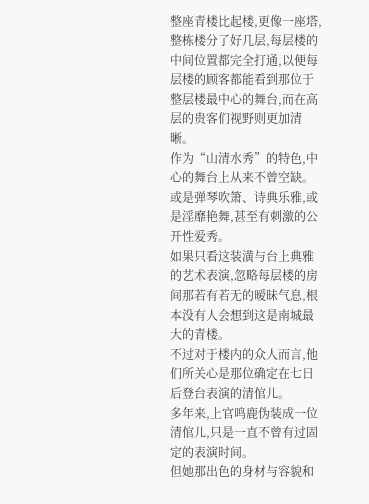整座青楼比起楼,更像一座塔,整栋楼分了好几层,每层楼的中间位置都完全打通,以便每层楼的顾客都能看到那位于整层楼最中心的舞台,而在高层的贵客们视野则更加清晰。
作为“山清水秀”的特色,中心的舞台上从来不曾空缺。或是弹琴吹箫、诗典乐雅,或是淫靡艳舞,甚至有刺激的公开性爱秀。
如果只看这装潢与台上典雅的艺术表演,忽略每层楼的房间那若有若无的暧昧气息,根本没有人会想到这是南城最大的青楼。
不过对于楼内的众人而言,他们所关心是那位确定在七日后登台表演的清倌儿。
多年来,上官鸣鹿伪装成一位清倌儿,只是一直不曾有过固定的表演时间。
但她那出色的身材与容貌和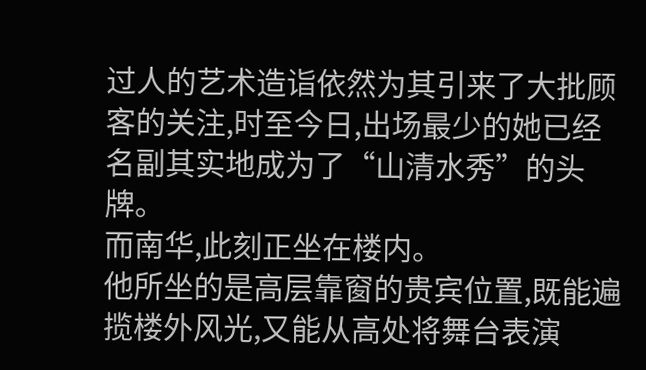过人的艺术造诣依然为其引来了大批顾客的关注,时至今日,出场最少的她已经名副其实地成为了“山清水秀”的头牌。
而南华,此刻正坐在楼内。
他所坐的是高层靠窗的贵宾位置,既能遍揽楼外风光,又能从高处将舞台表演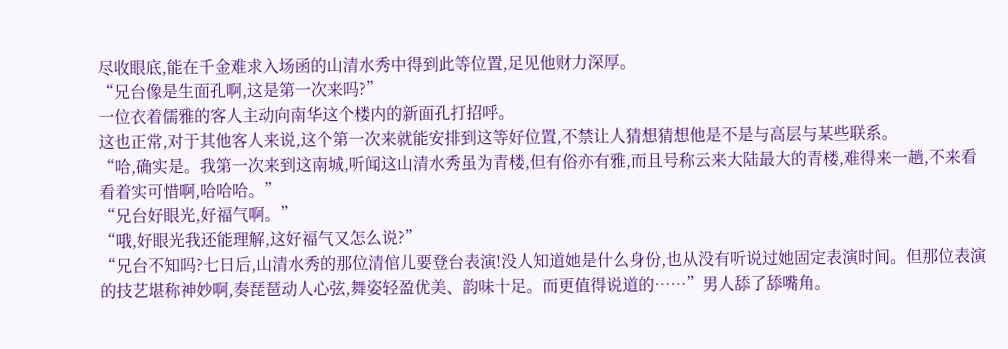尽收眼底,能在千金难求入场函的山清水秀中得到此等位置,足见他财力深厚。
“兄台像是生面孔啊,这是第一次来吗?”
一位衣着儒雅的客人主动向南华这个楼内的新面孔打招呼。
这也正常,对于其他客人来说,这个第一次来就能安排到这等好位置,不禁让人猜想猜想他是不是与高层与某些联系。
“哈,确实是。我第一次来到这南城,听闻这山清水秀虽为青楼,但有俗亦有雅,而且号称云来大陆最大的青楼,难得来一趟,不来看看着实可惜啊,哈哈哈。”
“兄台好眼光,好福气啊。”
“哦,好眼光我还能理解,这好福气又怎么说?”
“兄台不知吗?七日后,山清水秀的那位清倌儿要登台表演!没人知道她是什么身份,也从没有听说过她固定表演时间。但那位表演的技艺堪称神妙啊,奏琵琶动人心弦,舞姿轻盈优美、韵味十足。而更值得说道的……”男人舔了舔嘴角。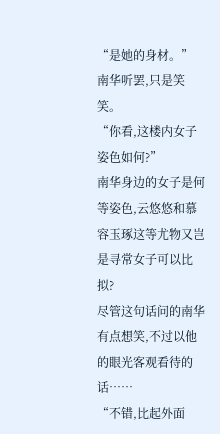“是她的身材。”
南华听罢,只是笑笑。
“你看,这楼内女子姿色如何?”
南华身边的女子是何等姿色,云悠悠和慕容玉琢这等尤物又岂是寻常女子可以比拟?
尽管这句话问的南华有点想笑,不过以他的眼光客观看待的话……
“不错,比起外面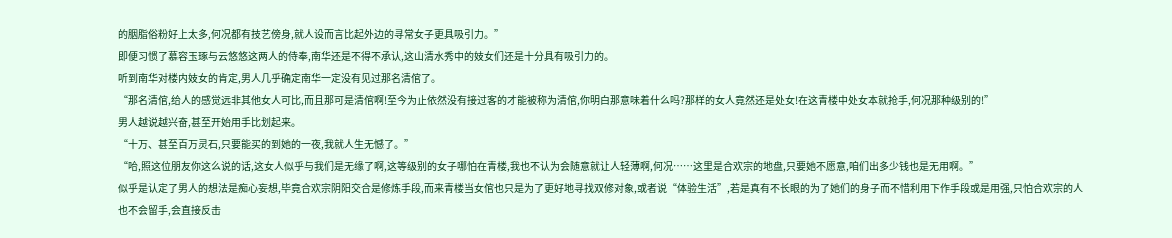的胭脂俗粉好上太多,何况都有技艺傍身,就人设而言比起外边的寻常女子更具吸引力。”
即便习惯了慕容玉琢与云悠悠这两人的侍奉,南华还是不得不承认,这山清水秀中的妓女们还是十分具有吸引力的。
听到南华对楼内妓女的肯定,男人几乎确定南华一定没有见过那名清倌了。
“那名清倌,给人的感觉远非其他女人可比,而且那可是清倌啊!至今为止依然没有接过客的才能被称为清倌,你明白那意味着什么吗?那样的女人竟然还是处女!在这青楼中处女本就抢手,何况那种级别的!”
男人越说越兴奋,甚至开始用手比划起来。
“十万、甚至百万灵石,只要能买的到她的一夜,我就人生无憾了。”
“哈,照这位朋友你这么说的话,这女人似乎与我们是无缘了啊,这等级别的女子哪怕在青楼,我也不认为会随意就让人轻薄啊,何况……这里是合欢宗的地盘,只要她不愿意,咱们出多少钱也是无用啊。”
似乎是认定了男人的想法是痴心妄想,毕竟合欢宗阴阳交合是修炼手段,而来青楼当女倌也只是为了更好地寻找双修对象,或者说“体验生活”,若是真有不长眼的为了她们的身子而不惜利用下作手段或是用强,只怕合欢宗的人也不会留手,会直接反击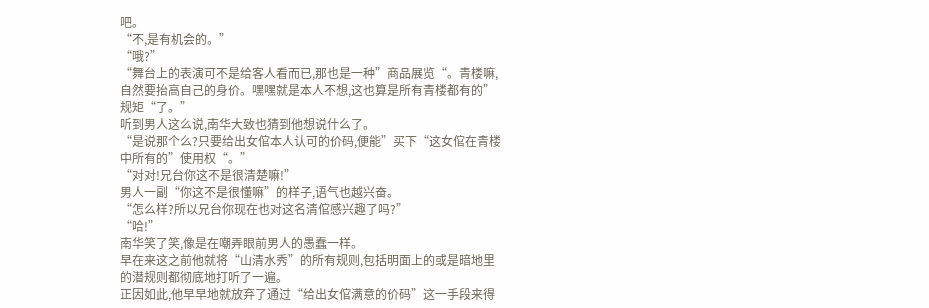吧。
“不,是有机会的。”
“哦?”
“舞台上的表演可不是给客人看而已,那也是一种”商品展览“。青楼嘛,自然要抬高自己的身价。嘿嘿就是本人不想,这也算是所有青楼都有的”规矩“了。”
听到男人这么说,南华大致也猜到他想说什么了。
“是说那个么?只要给出女倌本人认可的价码,便能”买下“这女倌在青楼中所有的”使用权“。”
“对对!兄台你这不是很清楚嘛!”
男人一副“你这不是很懂嘛”的样子,语气也越兴奋。
“怎么样?所以兄台你现在也对这名清倌感兴趣了吗?”
“哈!”
南华笑了笑,像是在嘲弄眼前男人的愚蠢一样。
早在来这之前他就将“山清水秀”的所有规则,包括明面上的或是暗地里的潜规则都彻底地打听了一遍。
正因如此,他早早地就放弃了通过“给出女倌满意的价码”这一手段来得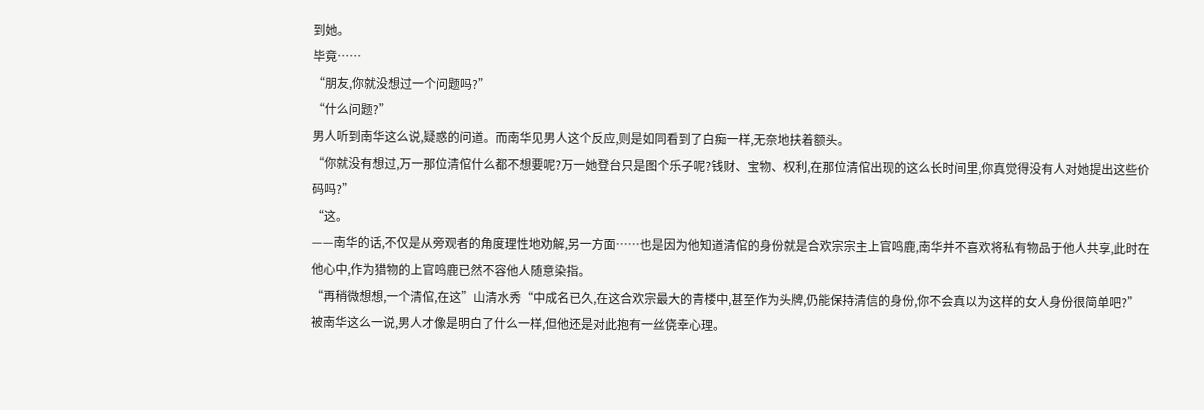到她。
毕竟……
“朋友,你就没想过一个问题吗?”
“什么问题?”
男人听到南华这么说,疑惑的问道。而南华见男人这个反应,则是如同看到了白痴一样,无奈地扶着额头。
“你就没有想过,万一那位清倌什么都不想要呢?万一她登台只是图个乐子呢?钱财、宝物、权利,在那位清倌出现的这么长时间里,你真觉得没有人对她提出这些价码吗?”
“这。
——南华的话,不仅是从旁观者的角度理性地劝解,另一方面……也是因为他知道清倌的身份就是合欢宗宗主上官鸣鹿,南华并不喜欢将私有物品于他人共享,此时在他心中,作为猎物的上官鸣鹿已然不容他人随意染指。
“再稍微想想,一个清倌,在这”山清水秀“中成名已久,在这合欢宗最大的青楼中,甚至作为头牌,仍能保持清信的身份,你不会真以为这样的女人身份很简单吧?”
被南华这么一说,男人才像是明白了什么一样,但他还是对此抱有一丝侥幸心理。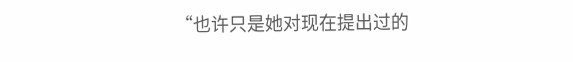“也许只是她对现在提出过的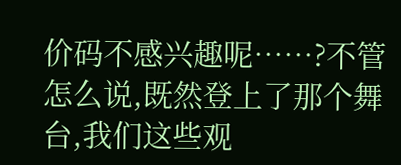价码不感兴趣呢……?不管怎么说,既然登上了那个舞台,我们这些观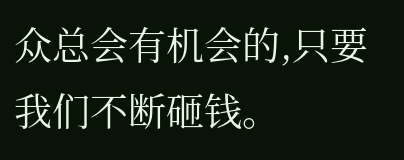众总会有机会的,只要我们不断砸钱。